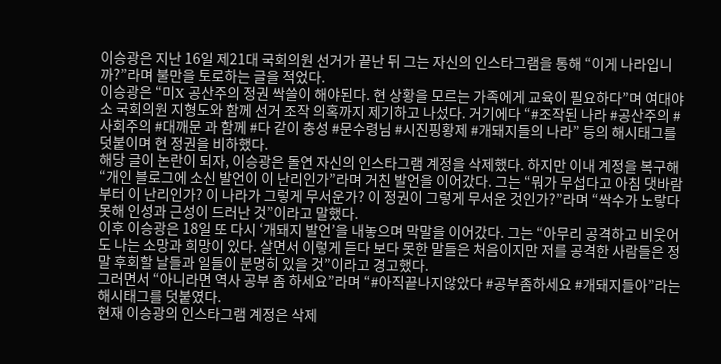이승광은 지난 16일 제21대 국회의원 선거가 끝난 뒤 그는 자신의 인스타그램을 통해 “이게 나라입니까?”라며 불만을 토로하는 글을 적었다.
이승광은 “미X 공산주의 정권 싹쓸이 해야된다. 현 상황을 모르는 가족에게 교육이 필요하다”며 여대야소 국회의원 지형도와 함께 선거 조작 의혹까지 제기하고 나섰다. 거기에다 “#조작된 나라 #공산주의 #사회주의 #대깨문 과 함께 #다 같이 충성 #문수령님 #시진핑황제 #개돼지들의 나라” 등의 해시태그를 덧붙이며 현 정권을 비하했다.
해당 글이 논란이 되자, 이승광은 돌연 자신의 인스타그램 계정을 삭제했다. 하지만 이내 계정을 복구해 “개인 블로그에 소신 발언이 이 난리인가”라며 거친 발언을 이어갔다. 그는 “뭐가 무섭다고 아침 댓바람부터 이 난리인가? 이 나라가 그렇게 무서운가? 이 정권이 그렇게 무서운 것인가?”라며 “싹수가 노랗다 못해 인성과 근성이 드러난 것”이라고 말했다.
이후 이승광은 18일 또 다시 ‘개돼지 발언’을 내놓으며 막말을 이어갔다. 그는 “아무리 공격하고 비웃어도 나는 소망과 희망이 있다. 살면서 이렇게 듣다 보다 못한 말들은 처음이지만 저를 공격한 사람들은 정말 후회할 날들과 일들이 분명히 있을 것”이라고 경고했다.
그러면서 “아니라면 역사 공부 좀 하세요”라며 “#아직끝나지않았다 #공부좀하세요 #개돼지들아”라는 해시태그를 덧붙였다.
현재 이승광의 인스타그램 계정은 삭제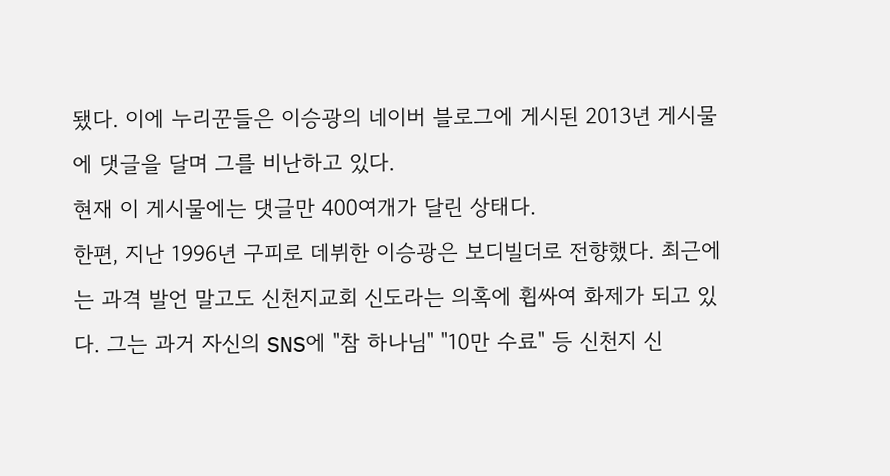됐다. 이에 누리꾼들은 이승광의 네이버 블로그에 게시된 2013년 게시물에 댓글을 달며 그를 비난하고 있다.
현재 이 게시물에는 댓글만 400여개가 달린 상태다.
한편, 지난 1996년 구피로 데뷔한 이승광은 보디빌더로 전향했다. 최근에는 과격 발언 말고도 신천지교회 신도라는 의혹에 휩싸여 화제가 되고 있다. 그는 과거 자신의 SNS에 "참 하나님" "10만 수료" 등 신천지 신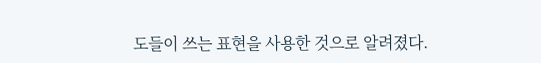도들이 쓰는 표현을 사용한 것으로 알려졌다.